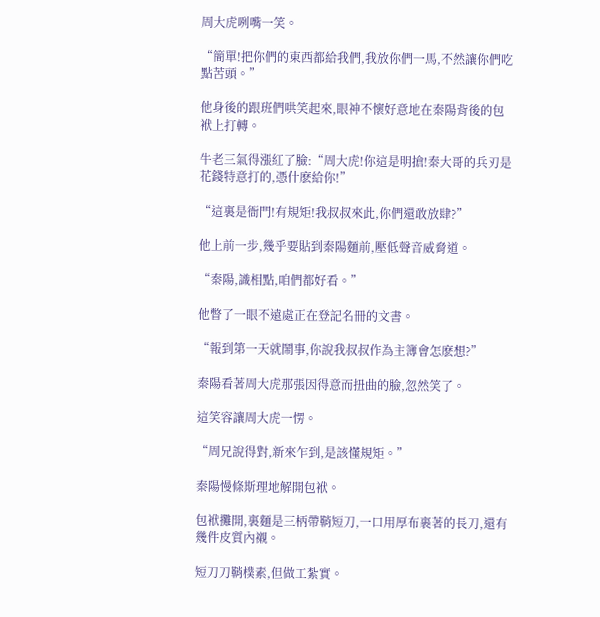周大虎咧嘴一笑。

“簡單!把你們的東西都給我們,我放你們一馬,不然讓你們吃點苦頭。”

他身後的跟班們哄笑起來,眼神不懷好意地在秦陽背後的包袱上打轉。

牛老三氣得漲紅了臉:“周大虎!你這是明搶!秦大哥的兵刃是花錢特意打的,憑什麽給你!”

“這裏是衙門!有規矩!我叔叔來此,你們還敢放肆?”

他上前一步,幾乎要貼到秦陽麵前,壓低聲音威脅道。

“秦陽,識相點,咱們都好看。”

他瞥了一眼不遠處正在登記名冊的文書。

“報到第一天就鬧事,你說我叔叔作為主簿會怎麽想?”

秦陽看著周大虎那張因得意而扭曲的臉,忽然笑了。

這笑容讓周大虎一愣。

“周兄說得對,新來乍到,是該懂規矩。”

秦陽慢條斯理地解開包袱。

包袱攤開,裏麵是三柄帶鞘短刀,一口用厚布裹著的長刀,還有幾件皮質內襯。

短刀刀鞘樸素,但做工紮實。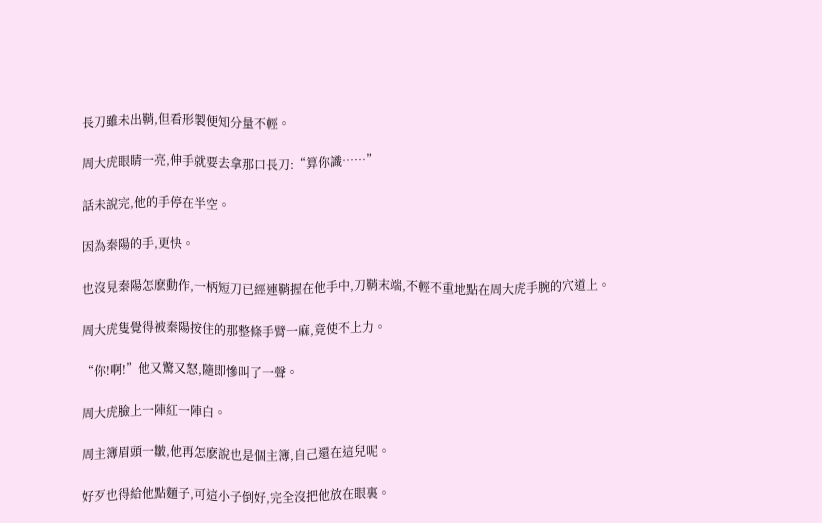長刀雖未出鞘,但看形製便知分量不輕。

周大虎眼睛一亮,伸手就要去拿那口長刀:“算你識……”

話未說完,他的手停在半空。

因為秦陽的手,更快。

也沒見秦陽怎麽動作,一柄短刀已經連鞘握在他手中,刀鞘末端,不輕不重地點在周大虎手腕的穴道上。

周大虎隻覺得被秦陽按住的那整條手臂一麻,竟使不上力。

“你!啊!”他又驚又怒,隨即慘叫了一聲。

周大虎臉上一陣紅一陣白。

周主簿眉頭一皺,他再怎麽說也是個主簿,自己還在這兒呢。

好歹也得給他點麵子,可這小子倒好,完全沒把他放在眼裏。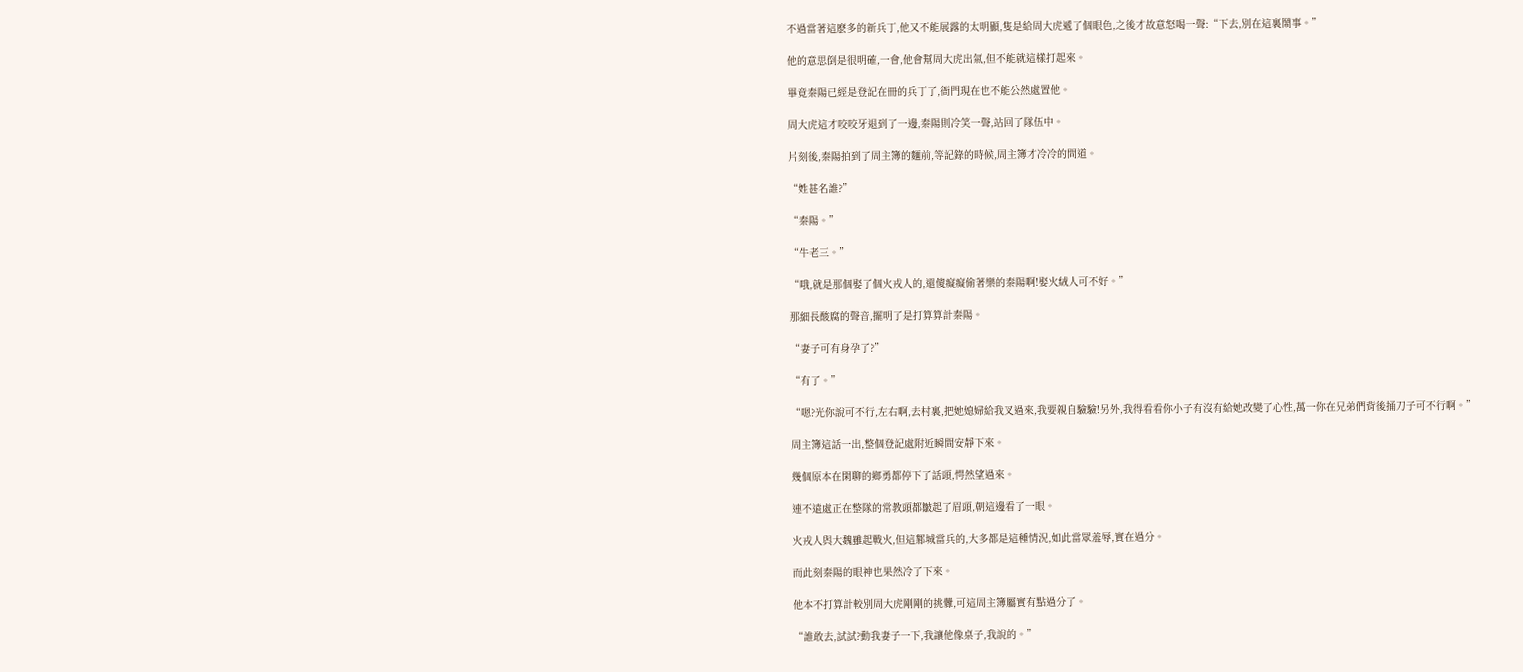不過當著這麽多的新兵丁,他又不能展露的太明顯,隻是給周大虎遞了個眼色,之後才故意怒喝一聲:“下去,別在這裏鬧事。”

他的意思倒是很明確,一會,他會幫周大虎出氣,但不能就這樣打起來。

畢竟秦陽已經是登記在冊的兵丁了,衙門現在也不能公然處置他。

周大虎這才咬咬牙退到了一邊,秦陽則冷笑一聲,站回了隊伍中。

片刻後,秦陽拍到了周主簿的麵前,等記錄的時候,周主簿才冷冷的問道。

“姓甚名誰?”

“秦陽。”

“牛老三。”

“哦,就是那個娶了個火戎人的,還傻癡癡偷著樂的秦陽啊!娶火絨人可不好。”

那細長酸腐的聲音,擺明了是打算算計秦陽。

“妻子可有身孕了?”

“有了。”

“嗯?光你說可不行,左右啊,去村裏,把她媳婦給我叉過來,我要親自驗驗!另外,我得看看你小子有沒有給她改變了心性,萬一你在兄弟們背後捅刀子可不行啊。”

周主簿這話一出,整個登記處附近瞬間安靜下來。

幾個原本在閑聊的鄉勇都停下了話頭,愕然望過來。

連不遠處正在整隊的常教頭都皺起了眉頭,朝這邊看了一眼。

火戎人與大魏雖起戰火,但這鄴城當兵的,大多都是這種情況,如此當眾羞辱,實在過分。

而此刻秦陽的眼神也果然冷了下來。

他本不打算計較別周大虎剛剛的挑釁,可這周主簿屬實有點過分了。

“誰敢去,試試?動我妻子一下,我讓他像桌子,我說的。”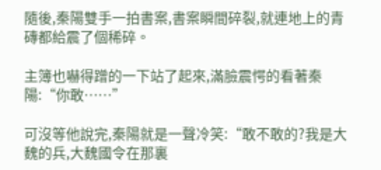隨後,秦陽雙手一拍書案,書案瞬間碎裂,就連地上的青磚都給震了個稀碎。

主簿也嚇得蹭的一下站了起來,滿臉震愕的看著秦陽:“你敢……”

可沒等他說完,秦陽就是一聲冷笑:“敢不敢的?我是大魏的兵,大魏國令在那裏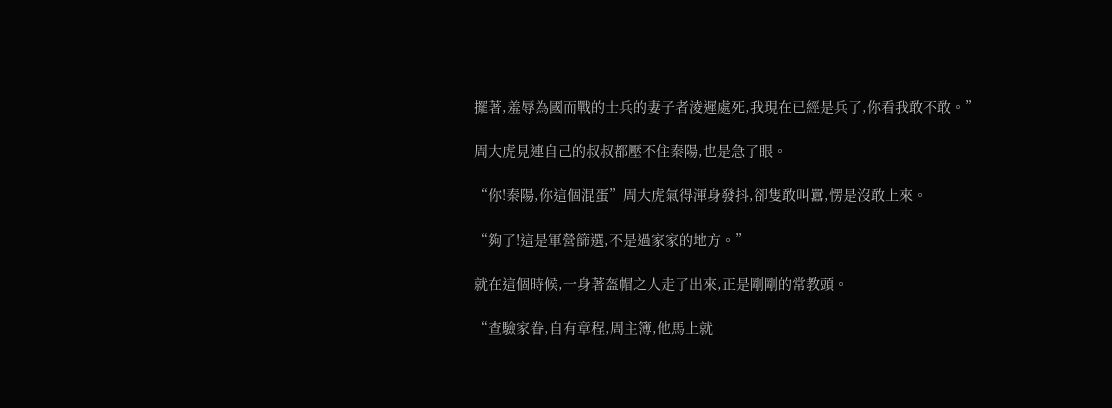擺著,羞辱為國而戰的士兵的妻子者淩遲處死,我現在已經是兵了,你看我敢不敢。”

周大虎見連自己的叔叔都壓不住秦陽,也是急了眼。

“你!秦陽,你這個混蛋”周大虎氣得渾身發抖,卻隻敢叫囂,愣是沒敢上來。

“夠了!這是軍營篩選,不是過家家的地方。”

就在這個時候,一身著盔帽之人走了出來,正是剛剛的常教頭。

“查驗家眷,自有章程,周主簿,他馬上就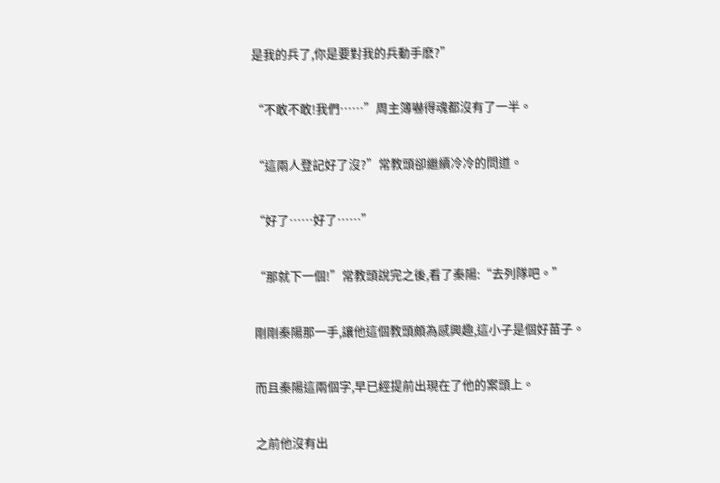是我的兵了,你是要對我的兵動手麽?”

“不敢不敢!我們……”周主簿嚇得魂都沒有了一半。

“這兩人登記好了沒?”常教頭卻繼續冷冷的問道。

“好了……好了……”

“那就下一個!”常教頭說完之後,看了秦陽:“去列隊吧。”

剛剛秦陽那一手,讓他這個教頭頗為感興趣,這小子是個好苗子。

而且秦陽這兩個字,早已經提前出現在了他的案頭上。

之前他沒有出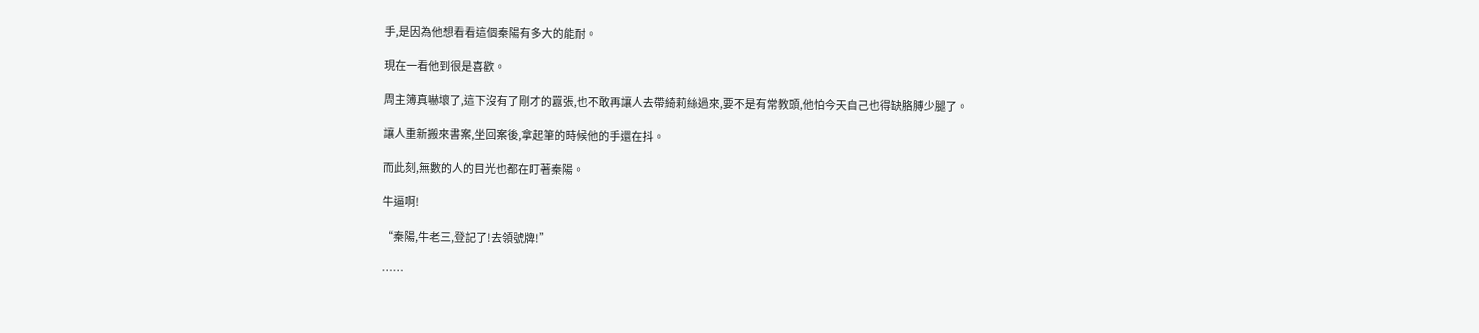手,是因為他想看看這個秦陽有多大的能耐。

現在一看他到很是喜歡。

周主簿真嚇壞了,這下沒有了剛才的囂張,也不敢再讓人去帶綺莉絲過來,要不是有常教頭,他怕今天自己也得缺胳膊少腿了。

讓人重新搬來書案,坐回案後,拿起筆的時候他的手還在抖。

而此刻,無數的人的目光也都在盯著秦陽。

牛逼啊!

“秦陽,牛老三,登記了!去領號牌!”

……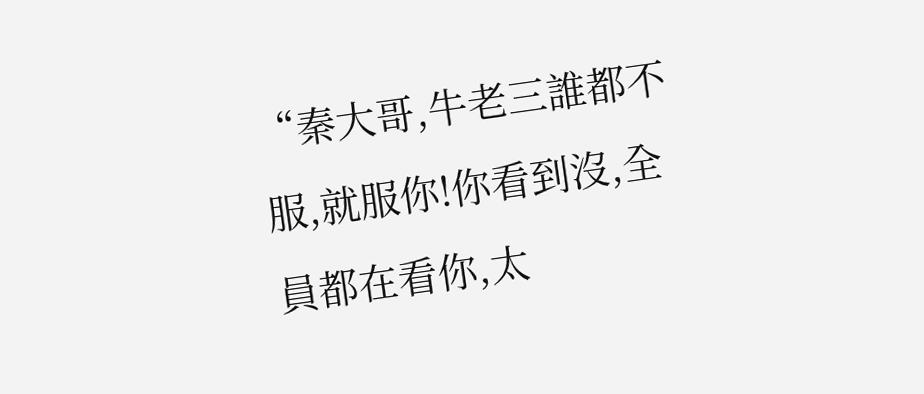“秦大哥,牛老三誰都不服,就服你!你看到沒,全員都在看你,太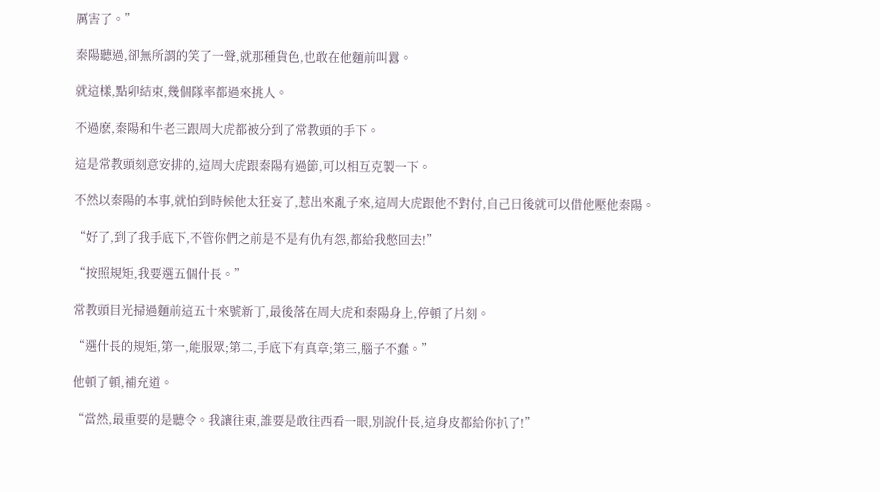厲害了。”

秦陽聽過,卻無所謂的笑了一聲,就那種貨色,也敢在他麵前叫囂。

就這樣,點卯結束,幾個隊率都過來挑人。

不過麽,秦陽和牛老三跟周大虎都被分到了常教頭的手下。

這是常教頭刻意安排的,這周大虎跟秦陽有過節,可以相互克製一下。

不然以秦陽的本事,就怕到時候他太狂妄了,惹出來亂子來,這周大虎跟他不對付,自己日後就可以借他壓他秦陽。

“好了,到了我手底下,不管你們之前是不是有仇有怨,都給我憋回去!”

“按照規矩,我要選五個什長。”

常教頭目光掃過麵前這五十來號新丁,最後落在周大虎和秦陽身上,停頓了片刻。

“選什長的規矩,第一,能服眾;第二,手底下有真章;第三,腦子不蠢。”

他頓了頓,補充道。

“當然,最重要的是聽令。我讓往東,誰要是敢往西看一眼,別說什長,這身皮都給你扒了!”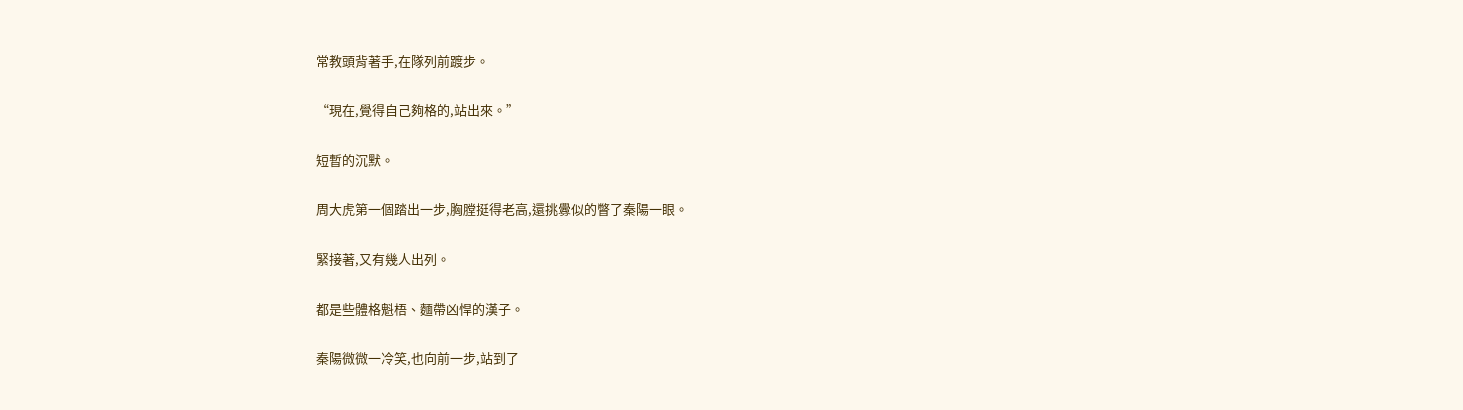常教頭背著手,在隊列前踱步。

“現在,覺得自己夠格的,站出來。”

短暫的沉默。

周大虎第一個踏出一步,胸膛挺得老高,還挑釁似的瞥了秦陽一眼。

緊接著,又有幾人出列。

都是些體格魁梧、麵帶凶悍的漢子。

秦陽微微一冷笑,也向前一步,站到了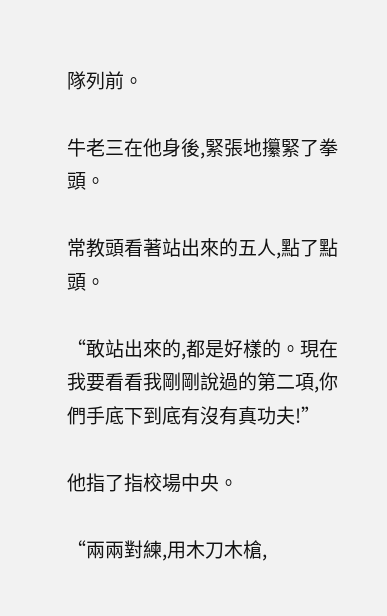隊列前。

牛老三在他身後,緊張地攥緊了拳頭。

常教頭看著站出來的五人,點了點頭。

“敢站出來的,都是好樣的。現在我要看看我剛剛說過的第二項,你們手底下到底有沒有真功夫!”

他指了指校場中央。

“兩兩對練,用木刀木槍,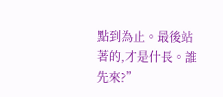點到為止。最後站著的,才是什長。誰先來?”